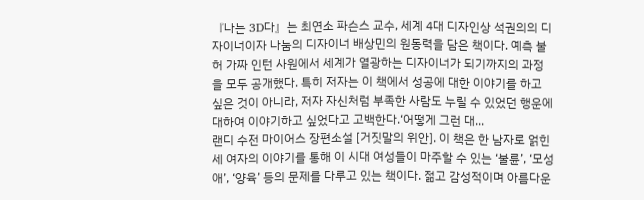『나는 3D다』는 최연소 파슨스 교수, 세계 4대 디자인상 석권의의 디자이너이자 나눔의 디자이너 배상민의 원동력을 담은 책이다. 예측 불허 가짜 인턴 사원에서 세계가 열광하는 디자이너가 되기까지의 과정을 모두 공개했다. 특히 저자는 이 책에서 성공에 대한 이야기를 하고 싶은 것이 아니라, 저자 자신처럼 부족한 사람도 누릴 수 있었던 행운에 대하여 이야기하고 싶었다고 고백한다.‘어떻게 그런 대...
랜디 수전 마이어스 장편소설 [거짓말의 위안]. 이 책은 한 남자로 얽힌 세 여자의 이야기를 통해 이 시대 여성들이 마주할 수 있는 ‘불륜’, ‘모성애’, ‘양육’ 등의 문제를 다루고 있는 책이다. 젊고 감성적이며 아름다운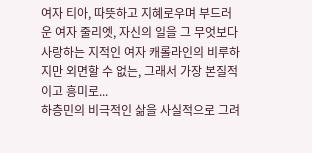여자 티아, 따뜻하고 지혜로우며 부드러운 여자 줄리엣, 자신의 일을 그 무엇보다 사랑하는 지적인 여자 캐롤라인의 비루하지만 외면할 수 없는, 그래서 가장 본질적이고 흥미로...
하층민의 비극적인 삶을 사실적으로 그려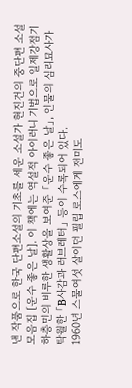낸 작품으로 한국 단편소설의 기초를 세운 소설가 현진건의 중단편 소설 모음집 [운수 좋은 날]. 이 책에는 역설적 아이러니 기법으로 일제강점기 하층민의 비루한 생활상을 보여준 「운수 좋은 날」, 인물의 심리묘사가 탁월한 「B사감과 러브레터」 등이 수록되어 있다.
1960년 스물여섯 살이던 필립 로스에게 전미도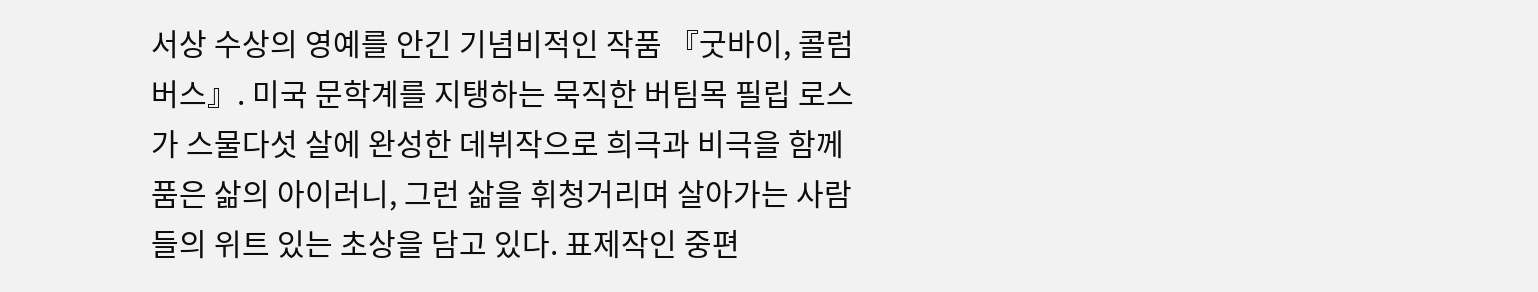서상 수상의 영예를 안긴 기념비적인 작품 『굿바이, 콜럼버스』. 미국 문학계를 지탱하는 묵직한 버팀목 필립 로스가 스물다섯 살에 완성한 데뷔작으로 희극과 비극을 함께 품은 삶의 아이러니, 그런 삶을 휘청거리며 살아가는 사람들의 위트 있는 초상을 담고 있다. 표제작인 중편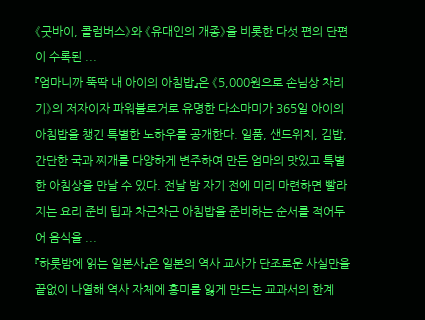《굿바이, 콜럼버스》와 《유대인의 개종》을 비롯한 다섯 편의 단편이 수록된 ...
『엄마니까 뚝딱 내 아이의 아침밥』은 《5,000원으로 손님상 차리기》의 저자이자 파워블로거로 유명한 다소마미가 365일 아이의 아침밥을 챙긴 특별한 노하우를 공개한다. 일품, 샌드위치, 김밥, 간단한 국과 찌개를 다양하게 변주하여 만든 엄마의 맛있고 특별한 아침상을 만날 수 있다. 전날 밤 자기 전에 미리 마련하면 빨라지는 요리 준비 팁과 차근차근 아침밥을 준비하는 순서를 적어두어 음식을 ...
『하룻밤에 읽는 일본사』은 일본의 역사 교사가 단조로운 사실만을 끝없이 나열해 역사 자체에 흥미를 잃게 만드는 교과서의 한계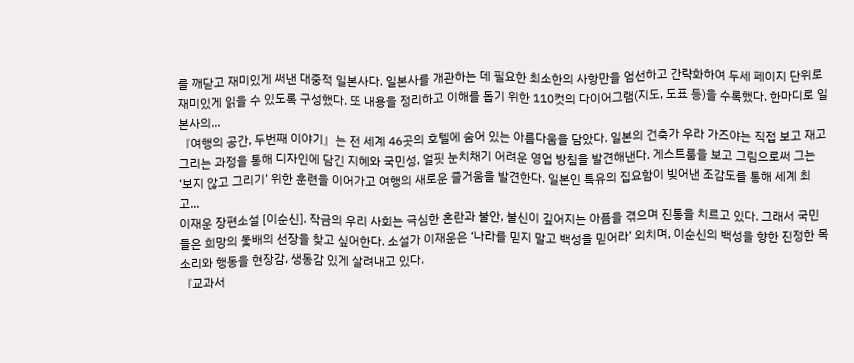를 깨닫고 재미있게 써낸 대중적 일본사다. 일본사를 개관하는 데 필요한 최소한의 사항만을 엄선하고 간략화하여 두세 페이지 단위로 재미있게 읽을 수 있도록 구성했다. 또 내용을 정리하고 이해를 돕기 위한 110컷의 다이어그램(지도, 도표 등)을 수록했다. 한마디로 일본사의...
『여행의 공간, 두번째 이야기』는 전 세계 46곳의 호텔에 숨어 있는 아름다움을 담았다. 일본의 건축가 우라 가즈야는 직접 보고 재고 그리는 과정을 통해 디자인에 담긴 지혜와 국민성, 얼핏 눈치채기 어려운 영업 방침을 발견해낸다. 게스트룸을 보고 그림으로써 그는 ‘보지 않고 그리기’ 위한 훈련을 이어가고 여행의 새로운 즐거움을 발견한다. 일본인 특유의 집요함이 빚어낸 조감도를 통해 세계 최고...
이재운 장편소설 [이순신]. 작금의 우리 사회는 극심한 혼란과 불안, 불신이 깊어지는 아픔을 겪으며 진통을 치르고 있다. 그래서 국민들은 희망의 돛배의 선장을 찾고 싶어한다. 소설가 이재운은 ‘나라를 믿지 말고 백성을 믿어라’ 외치며, 이순신의 백성을 향한 진정한 목소리와 행동을 현장감, 생동감 있게 살려내고 있다.
『교과서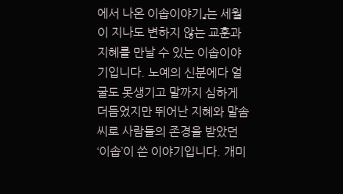에서 나온 이솝이야기』는 세월이 지나도 변하지 않는 교훈과 지혜를 만날 수 있는 이솝이야기입니다. 노예의 신분에다 얼굴도 못생기고 말까지 심하게 더듬었지만 뛰어난 지혜와 말솜씨로 사람들의 존경을 받았던 ‘이솝’이 쓴 이야기입니다. 개미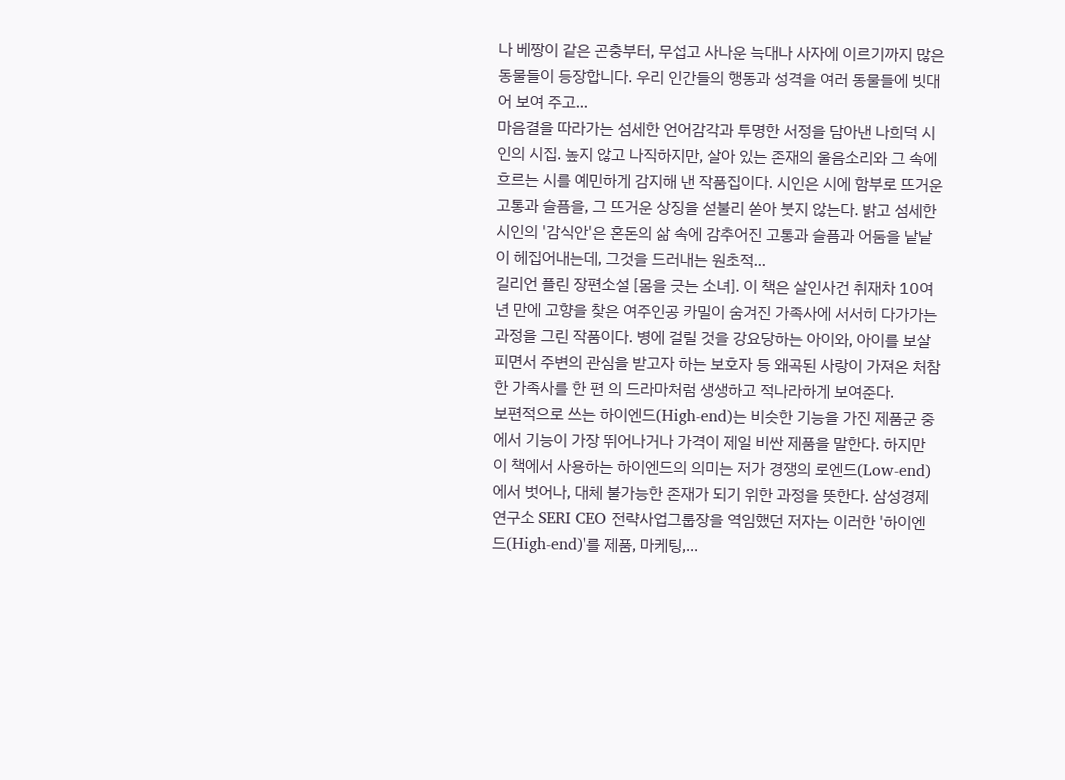나 베짱이 같은 곤충부터, 무섭고 사나운 늑대나 사자에 이르기까지 많은 동물들이 등장합니다. 우리 인간들의 행동과 성격을 여러 동물들에 빗대어 보여 주고...
마음결을 따라가는 섬세한 언어감각과 투명한 서정을 담아낸 나희덕 시인의 시집. 높지 않고 나직하지만, 살아 있는 존재의 울음소리와 그 속에 흐르는 시를 예민하게 감지해 낸 작품집이다. 시인은 시에 함부로 뜨거운 고통과 슬픔을, 그 뜨거운 상징을 섣불리 쏟아 붓지 않는다. 밝고 섬세한 시인의 '감식안'은 혼돈의 삶 속에 감추어진 고통과 슬픔과 어둠을 낱낱이 헤집어내는데, 그것을 드러내는 원초적...
길리언 플린 장편소설 [몸을 긋는 소녀]. 이 책은 살인사건 취재차 10여 년 만에 고향을 찾은 여주인공 카밀이 숨겨진 가족사에 서서히 다가가는 과정을 그린 작품이다. 병에 걸릴 것을 강요당하는 아이와, 아이를 보살피면서 주변의 관심을 받고자 하는 보호자 등 왜곡된 사랑이 가져온 처참한 가족사를 한 편 의 드라마처럼 생생하고 적나라하게 보여준다.
보편적으로 쓰는 하이엔드(High-end)는 비슷한 기능을 가진 제품군 중에서 기능이 가장 뛰어나거나 가격이 제일 비싼 제품을 말한다. 하지만 이 책에서 사용하는 하이엔드의 의미는 저가 경쟁의 로엔드(Low-end)에서 벗어나, 대체 불가능한 존재가 되기 위한 과정을 뜻한다. 삼성경제연구소 SERI CEO 전략사업그룹장을 역임했던 저자는 이러한 '하이엔드(High-end)'를 제품, 마케팅,...